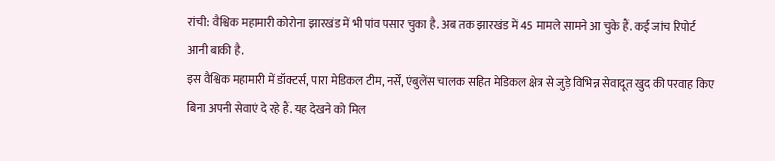रांची: वैश्विक महामारी कोरोना झारखंड में भी पांव पसार चुका है. अब तक झारखंड में 45 मामले सामने आ चुके हैं. कई जांच रिपोर्ट आनी बाकी है.
इस वैश्विक महामारी में डॉक्टर्स, पारा मेडिकल टीम, नर्सें, एंबुलेंस चालक सहित मेडिकल क्षेत्र से जुड़े विभिन्न सेवादूत खुद की परवाह किए बिना अपनी सेवाएं दे रहे हैं. यह देखने को मिल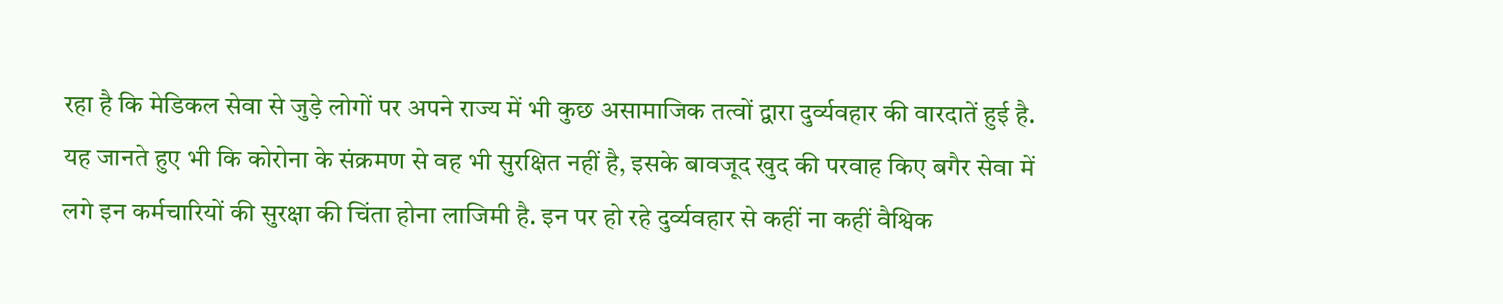रहा है कि मेडिकल सेवा से जुड़े लोगों पर अपने राज्य में भी कुछ असामाजिक तत्वों द्वारा दुर्व्यवहार की वारदातें हुई है.
यह जानते हुए भी कि कोरोना के संक्रमण से वह भी सुरक्षित नहीं है, इसके बावजूद खुद की परवाह किए बगैर सेवा में लगे इन कर्मचारियों की सुरक्षा की चिंता होना लाजिमी है. इन पर हो रहे दुर्व्यवहार से कहीं ना कहीं वैश्विक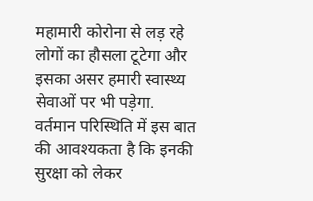महामारी कोरोना से लड़ रहे लोगों का हौसला टूटेगा और इसका असर हमारी स्वास्थ्य सेवाओं पर भी पड़ेगा.
वर्तमान परिस्थिति में इस बात की आवश्यकता है कि इनकी सुरक्षा को लेकर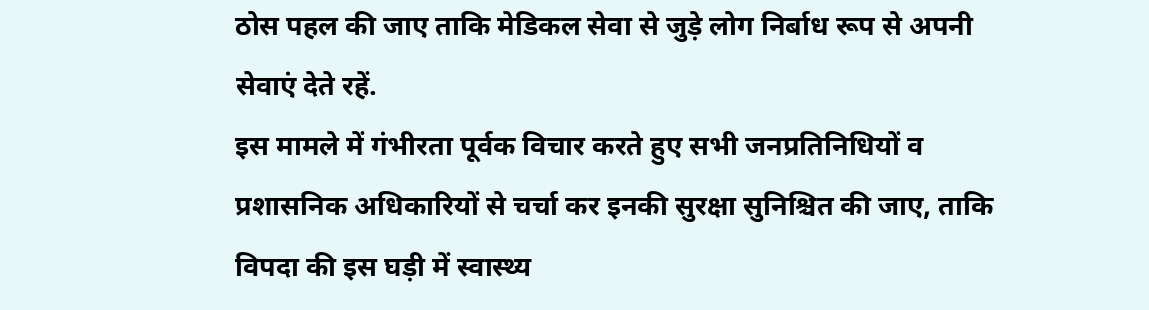ठोस पहल की जाए ताकि मेडिकल सेवा से जुड़े लोग निर्बाध रूप से अपनी सेवाएं देते रहें.
इस मामले में गंभीरता पूर्वक विचार करते हुए सभी जनप्रतिनिधियों व प्रशासनिक अधिकारियों से चर्चा कर इनकी सुरक्षा सुनिश्चित की जाए, ताकि विपदा की इस घड़ी में स्वास्थ्य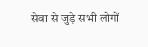सेवा से जुड़े सभी लोगों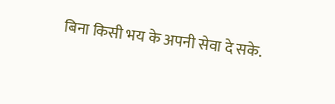बिना किसी भय के अपनी सेवा दे सके.